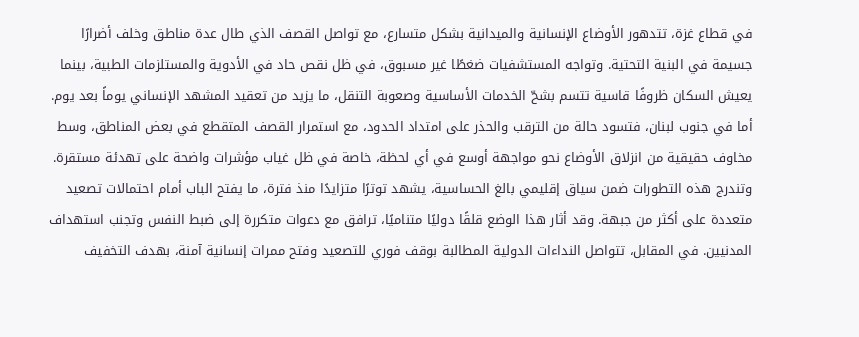في قطاع غزة، تتدهور الأوضاع الإنسانية والميدانية بشكل متسارع، مع تواصل القصف الذي طال عدة مناطق وخلف أضرارًا جسيمة في البنية التحتية. وتواجه المستشفيات ضغطًا غير مسبوق، في ظل نقص حاد في الأدوية والمستلزمات الطبية، بينما يعيش السكان ظروفًا قاسية تتسم بشحّ الخدمات الأساسية وصعوبة التنقل، ما يزيد من تعقيد المشهد الإنساني يوماً بعد يوم. أما في جنوب لبنان، فتسود حالة من الترقب والحذر على امتداد الحدود، مع استمرار القصف المتقطع في بعض المناطق، وسط مخاوف حقيقية من انزلاق الأوضاع نحو مواجهة أوسع في أي لحظة، خاصة في ظل غياب مؤشرات واضحة على تهدئة مستقرة.
وتندرج هذه التطورات ضمن سياق إقليمي بالغ الحساسية، يشهد توترًا متزايدًا منذ فترة، ما يفتح الباب أمام احتمالات تصعيد متعددة على أكثر من جبهة. وقد أثار هذا الوضع قلقًا دوليًا متناميًا، ترافق مع دعوات متكررة إلى ضبط النفس وتجنب استهداف المدنيين. في المقابل، تتواصل النداءات الدولية المطالبة بوقف فوري للتصعيد وفتح ممرات إنسانية آمنة، بهدف التخفيف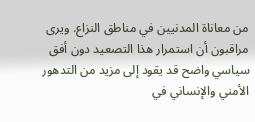من معاناة المدنيين في مناطق النزاع. ويرى مراقبون أن استمرار هذا التصعيد دون أفق سياسي واضح قد يقود إلى مزيد من التدهور الأمني والإنساني في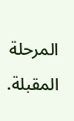المرحلة المقبلة.